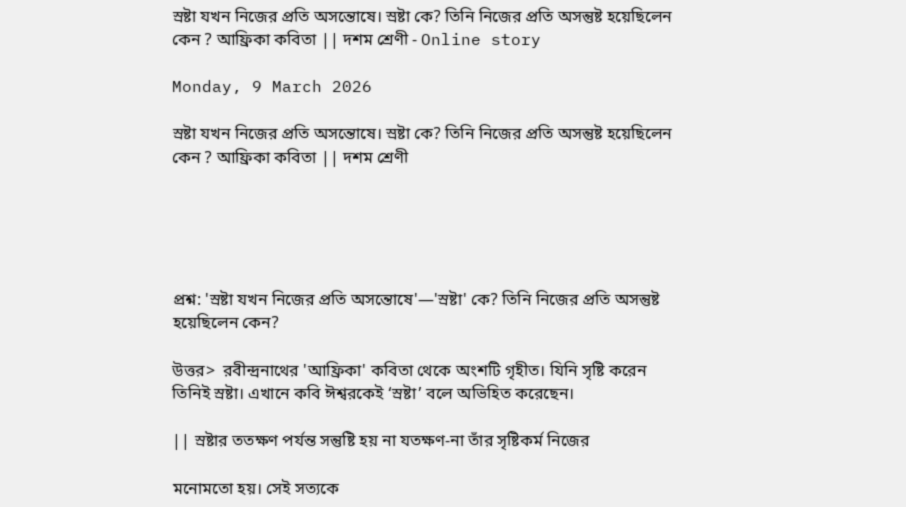স্রষ্টা যখন নিজের প্রতি অসন্তোষে। স্রষ্টা কে? তিনি নিজের প্রতি অসন্তুষ্ট হয়েছিলেন কেন ? আফ্রিকা কবিতা || দশম শ্রেণী - Online story

Monday, 9 March 2026

স্রষ্টা যখন নিজের প্রতি অসন্তোষে। স্রষ্টা কে? তিনি নিজের প্রতি অসন্তুষ্ট হয়েছিলেন কেন ? আফ্রিকা কবিতা || দশম শ্রেণী





প্রশ্ন: 'স্রষ্টা যখন নিজের প্রতি অসন্তোষে'—'স্রষ্টা' কে? তিনি নিজের প্রতি অসন্তুষ্ট হয়েছিলেন কেন?

উত্তর>  রবীন্দ্রনাথের 'আফ্রিকা' কবিতা থেকে অংশটি গৃহীত। যিনি সৃষ্টি করেন তিনিই স্রষ্টা। এখানে কবি ঈশ্বরকেই ‘স্রষ্টা’ বলে অভিহিত করেছেন।

|| স্রষ্টার ততক্ষণ পর্যন্ত সন্তুষ্টি হয় না যতক্ষণ-না তাঁর সৃষ্টিকর্ম নিজের

মনোমতো হয়। সেই সত্যকে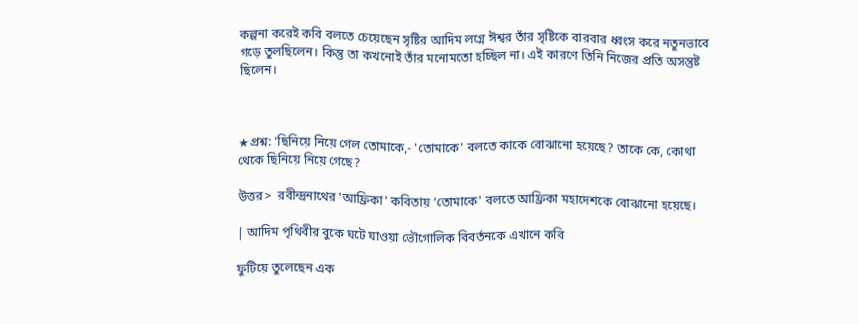কল্পনা করেই কবি বলতে চেয়েছেন সৃষ্টির আদিম লগ্নে ঈশ্বর তাঁর সৃষ্টিকে বারবার ধ্বংস করে নতুনভাবে গড়ে তুলছিলেন। কিন্তু তা কখনোই তাঁর মনোমতো হচ্ছিল না। এই কারণে তিনি নিজের প্রতি অসন্তুষ্ট ছিলেন।



★প্রশ্ন: ‘ছিনিয়ে নিয়ে গেল তোমাকে,- 'তোমাকে' বলতে কাকে বোঝানো হয়েছে? তাকে কে, কোথা থেকে ছিনিয়ে নিয়ে গেছে?

উত্তর>  রবীন্দ্রনাথের 'আফ্রিকা' কবিতায় ‘তোমাকে' বলতে আফ্রিকা মহাদেশকে বোঝানো হয়েছে।

| আদিম পৃথিবীর বুকে ঘটে যাওয়া ভৌগোলিক বিবর্তনকে এখানে কবি

ফুটিয়ে তুলেছেন এক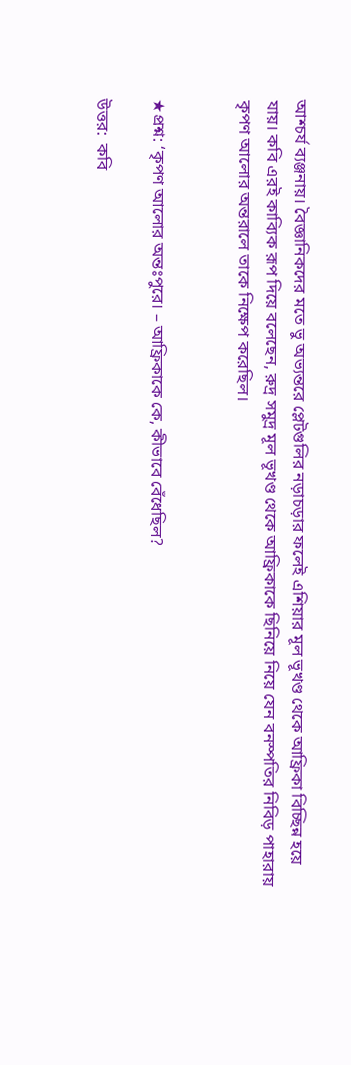আশ্চর্য ব্যঞ্জনায়। বৈজ্ঞানিকদের মতে ভু অভ্যন্তরে প্লেটগুলির নড়াচড়ার ফলেই এশিয়ার মূল ভূখণ্ড থেকে আফ্রিকা বিচ্ছিন্ন হয়ে যায়। কবি এরই কাব্যিক রূপ দিয়ে বলেছেন, রুদ্র সমুদ্র মূল ভূখণ্ড থেকে আফ্রিকাকে ছিনিয়ে নিয়ে যেন বনস্পতির নিবিড় পাহারায় কৃপণ আলোর অন্তরালে তাকে নিক্ষেপ করেছিল।


★প্রশ্ন: ‘কৃপণ আলোর অন্তঃপুরে। – আফ্রিকাকে কে, কীভাবে বেঁধেছিল?

উত্তর:  কবি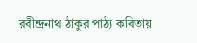রবীন্দ্রনাথ ঠাকুর পাঠ্য কবিতায়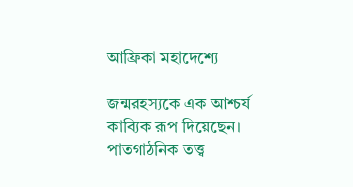আফ্রিকা মহাদেশ্যে

জন্মরহস্যকে এক আশ্চর্য কাব্যিক রূপ দিয়েছেন। পাতগাঠনিক তত্ত্ব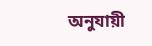অনুযায়ী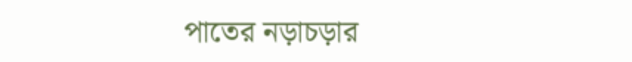পাতের নড়াচড়ার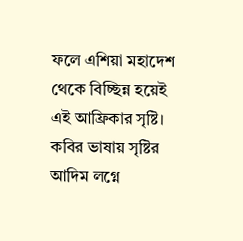ফলে এশিয়া মহাদেশ থেকে বিচ্ছিন্ন হয়েই এই আফ্রিকার সৃষ্টি। কবির ভাষায় সৃষ্টির আদিম লগ্নে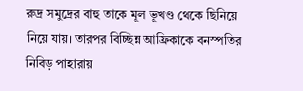রুদ্র সমুদ্রের বাহু তাকে মূল ভূখণ্ড থেকে ছিনিয়ে নিয়ে যায়। তারপর বিচ্ছিন্ন আফ্রিকাকে বনস্পতির নিবিড় পাহারায়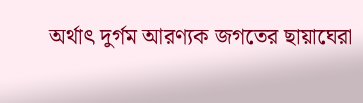অর্থাৎ দুর্গম আরণ্যক জগতের ছায়াঘেরা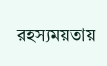রহস্যময়তায়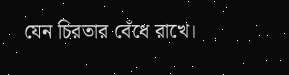যেন চিরতার বেঁধে রাখে।